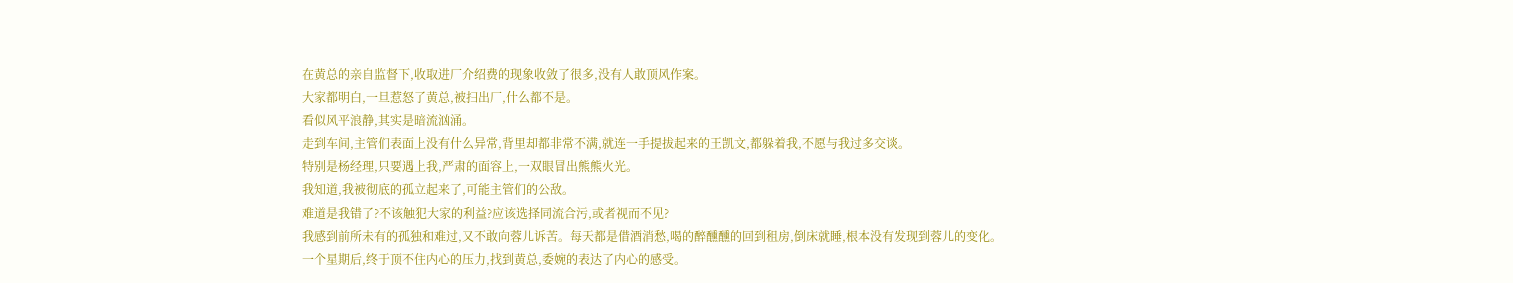在黄总的亲自监督下,收取进厂介绍费的现象收敛了很多,没有人敢顶风作案。
大家都明白,一旦惹怒了黄总,被扫出厂,什么都不是。
看似风平浪静,其实是暗流汹涌。
走到车间,主管们表面上没有什么异常,背里却都非常不满,就连一手提拔起来的王凯文,都躲着我,不愿与我过多交谈。
特别是杨经理,只要遇上我,严肃的面容上,一双眼冒出熊熊火光。
我知道,我被彻底的孤立起来了,可能主管们的公敌。
难道是我错了?不该触犯大家的利益?应该选择同流合污,或者视而不见?
我感到前所未有的孤独和难过,又不敢向蓉儿诉苦。每天都是借酒消愁,喝的醉醺醺的回到租房,倒床就睡,根本没有发现到蓉儿的变化。
一个星期后,终于顶不住内心的压力,找到黄总,委婉的表达了内心的感受。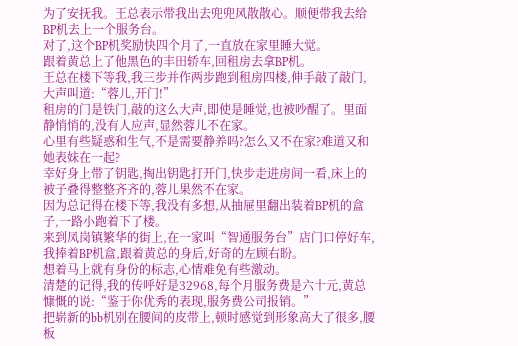为了安抚我。王总表示带我出去兜兜风散散心。顺便带我去给BP机去上一个服务台。
对了,这个BP机奖励快四个月了,一直放在家里睡大觉。
跟着黄总上了他黑色的丰田轿车,回租房去拿BP机。
王总在楼下等我,我三步并作两步跑到租房四楼,伸手敲了敲门,大声叫道:“蓉儿,开门!”
租房的门是铁门,敲的这么大声,即使是睡觉,也被吵醒了。里面静悄悄的,没有人应声,显然蓉儿不在家。
心里有些疑惑和生气,不是需要静养吗?怎么又不在家?难道又和她表妹在一起?
幸好身上带了钥匙,掏出钥匙打开门,快步走进房间一看,床上的被子叠得整整齐齐的,蓉儿果然不在家。
因为总记得在楼下等,我没有多想,从抽屉里翻出装着BP机的盒子,一路小跑着下了楼。
来到凤岗镇繁华的街上,在一家叫“智通服务台”店门口停好车,我捧着BP机盒,跟着黄总的身后,好奇的左顾右盼。
想着马上就有身份的标志,心情难免有些激动。
清楚的记得,我的传呼好是32968,每个月服务费是六十元,黄总慷慨的说:“鉴于你优秀的表现,服务费公司报销。”
把崭新的bb机别在腰间的皮带上,顿时感觉到形象高大了很多,腰板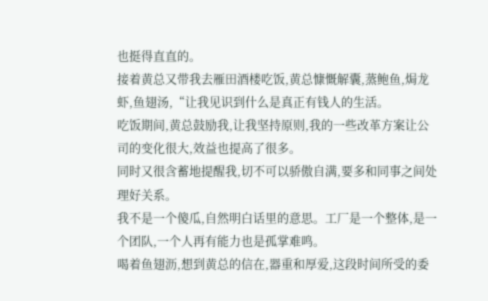也挺得直直的。
接着黄总又带我去雁田酒楼吃饭,黄总慷慨解囊,蒸鲍鱼,焗龙虾,鱼翅汤,“让我见识到什么是真正有钱人的生活。
吃饭期间,黄总鼓励我,让我坚持原则,我的一些改革方案让公司的变化很大,效益也提高了很多。
同时又很含蓄地提醒我,切不可以骄傲自满,要多和同事之间处理好关系。
我不是一个傻瓜,自然明白话里的意思。工厂是一个整体,是一个团队,一个人再有能力也是孤掌难鸣。
喝着鱼翅沥,想到黄总的信在,器重和厚爱,这段时间所受的委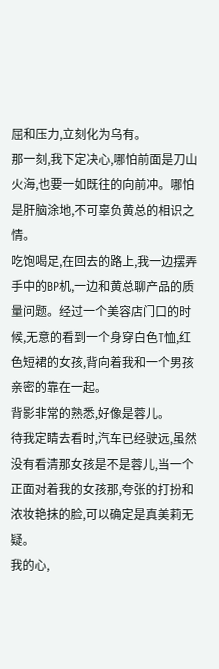屈和压力,立刻化为乌有。
那一刻,我下定决心,哪怕前面是刀山火海,也要一如既往的向前冲。哪怕是肝脑涂地,不可辜负黄总的相识之情。
吃饱喝足,在回去的路上,我一边摆弄手中的BP机,一边和黄总聊产品的质量问题。经过一个美容店门口的时候,无意的看到一个身穿白色T恤,红色短裙的女孩,背向着我和一个男孩亲密的靠在一起。
背影非常的熟悉,好像是蓉儿。
待我定睛去看时,汽车已经驶远,虽然没有看清那女孩是不是蓉儿,当一个正面对着我的女孩那,夸张的打扮和浓妆艳抹的脸,可以确定是真美莉无疑。
我的心,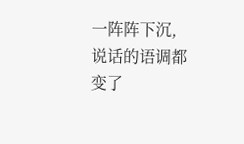一阵阵下沉,说话的语调都变了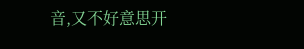音,又不好意思开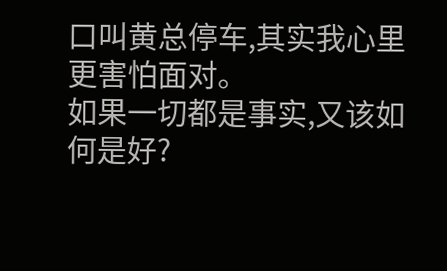口叫黄总停车,其实我心里更害怕面对。
如果一切都是事实,又该如何是好?